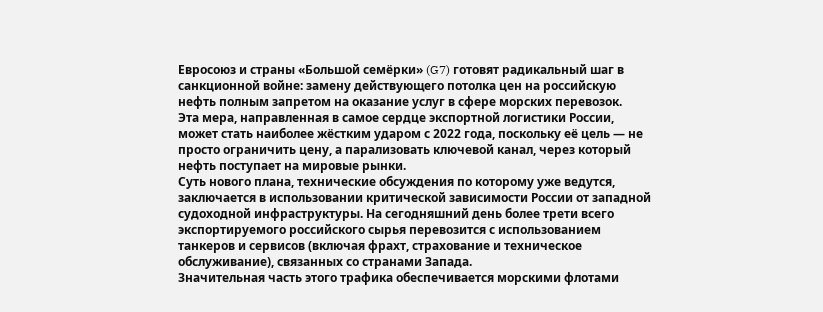Евросоюз и страны «Большой семёрки» (G7) готовят радикальный шаг в санкционной войне: замену действующего потолка цен на российскую нефть полным запретом на оказание услуг в сфере морских перевозок.
Эта мера, направленная в самое сердце экспортной логистики России, может стать наиболее жёстким ударом с 2022 года, поскольку её цель — не просто ограничить цену, а парализовать ключевой канал, через который нефть поступает на мировые рынки.
Суть нового плана, технические обсуждения по которому уже ведутся, заключается в использовании критической зависимости России от западной судоходной инфраструктуры. На сегодняшний день более трети всего экспортируемого российского сырья перевозится с использованием танкеров и сервисов (включая фрахт, страхование и техническое обслуживание), связанных со странами Запада.
Значительная часть этого трафика обеспечивается морскими флотами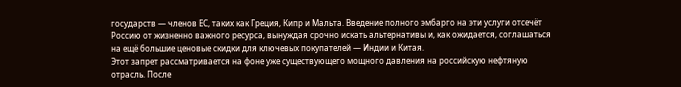государств — членов ЕС, таких как Греция, Кипр и Мальта. Введение полного эмбарго на эти услуги отсечёт Россию от жизненно важного ресурса, вынуждая срочно искать альтернативы и, как ожидается, соглашаться на ещё большие ценовые скидки для ключевых покупателей — Индии и Китая.
Этот запрет рассматривается на фоне уже существующего мощного давления на российскую нефтяную отрасль. После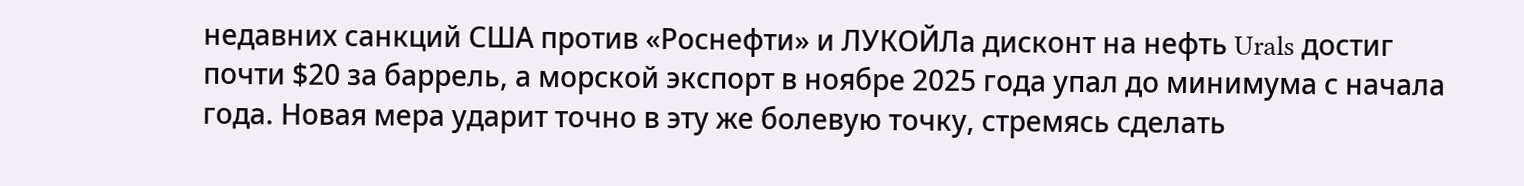недавних санкций США против «Роснефти» и ЛУКОЙЛа дисконт на нефть Urals достиг почти $20 за баррель, а морской экспорт в ноябре 2025 года упал до минимума с начала года. Новая мера ударит точно в эту же болевую точку, стремясь сделать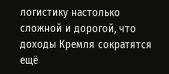логистику настолько сложной и дорогой, что доходы Кремля сократятся ещё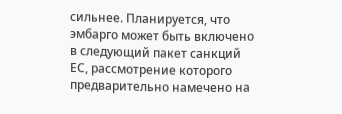сильнее. Планируется, что эмбарго может быть включено в следующий пакет санкций ЕС, рассмотрение которого предварительно намечено на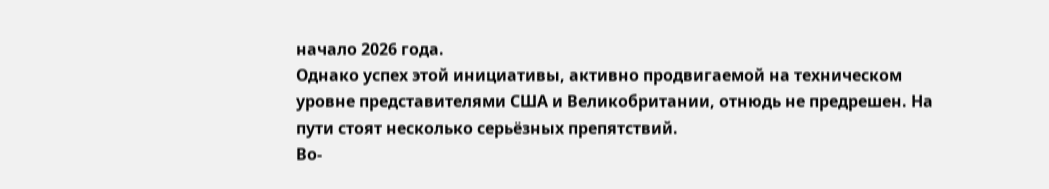начало 2026 года.
Однако успех этой инициативы, активно продвигаемой на техническом уровне представителями США и Великобритании, отнюдь не предрешен. На пути стоят несколько серьёзных препятствий.
Во-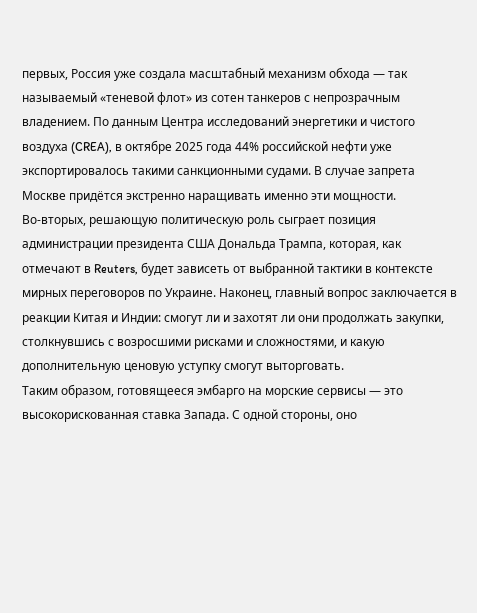первых, Россия уже создала масштабный механизм обхода — так называемый «теневой флот» из сотен танкеров с непрозрачным владением. По данным Центра исследований энергетики и чистого воздуха (CREA), в октябре 2025 года 44% российской нефти уже экспортировалось такими санкционными судами. В случае запрета Москве придётся экстренно наращивать именно эти мощности.
Во-вторых, решающую политическую роль сыграет позиция администрации президента США Дональда Трампа, которая, как отмечают в Reuters, будет зависеть от выбранной тактики в контексте мирных переговоров по Украине. Наконец, главный вопрос заключается в реакции Китая и Индии: смогут ли и захотят ли они продолжать закупки, столкнувшись с возросшими рисками и сложностями, и какую дополнительную ценовую уступку смогут выторговать.
Таким образом, готовящееся эмбарго на морские сервисы — это высокорискованная ставка Запада. С одной стороны, оно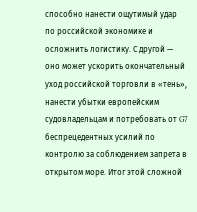способно нанести ощутимый удар по российской экономике и осложнить логистику. С другой — оно может ускорить окончательный уход российской торговли в «тень», нанести убытки европейским судовладельцам и потребовать от G7 беспрецедентных усилий по контролю за соблюдением запрета в открытом море. Итог этой сложной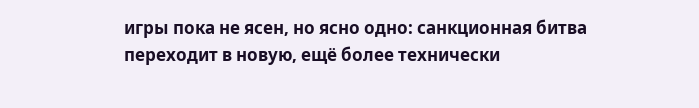игры пока не ясен, но ясно одно: санкционная битва переходит в новую, ещё более технически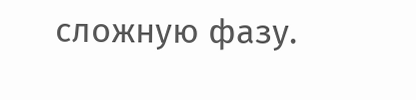сложную фазу.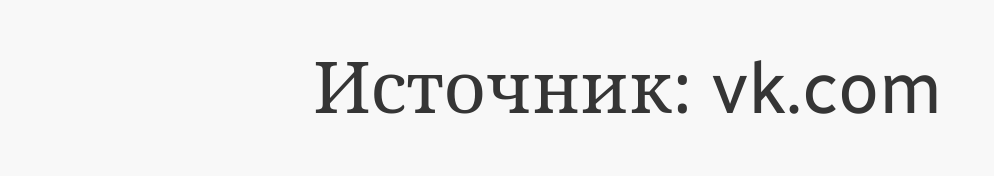Источник: vk.com